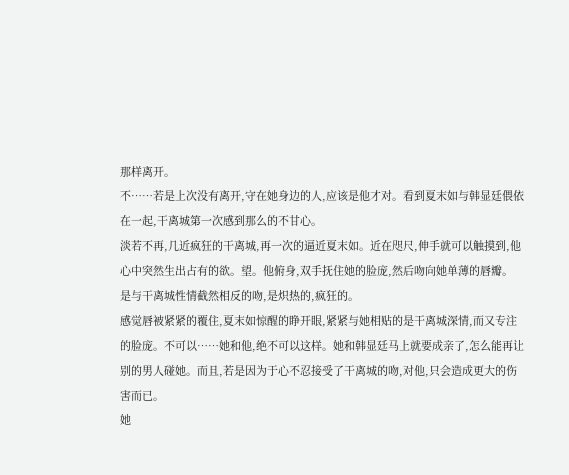那样离开。
不……若是上次没有离开,守在她身边的人,应该是他才对。看到夏末如与韩显廷偎依在一起,干离城第一次感到那么的不甘心。
淡若不再,几近疯狂的干离城,再一次的逼近夏末如。近在咫尺,伸手就可以触摸到,他心中突然生出占有的欲。望。他俯身,双手抚住她的脸庞,然后吻向她单薄的唇瓣。
是与干离城性情截然相反的吻,是炽热的,疯狂的。
感觉唇被紧紧的覆住,夏末如惊醒的睁开眼,紧紧与她相贴的是干离城深情,而又专注的脸庞。不可以……她和他,绝不可以这样。她和韩显廷马上就要成亲了,怎么能再让别的男人碰她。而且,若是因为于心不忍接受了干离城的吻,对他,只会造成更大的伤害而已。
她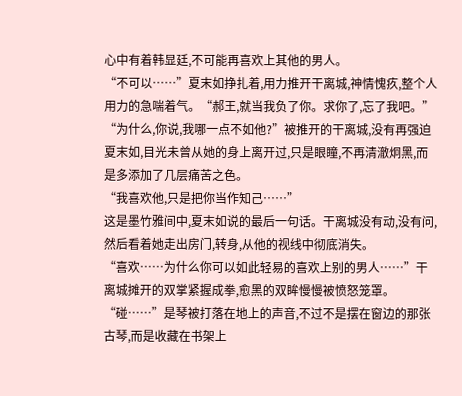心中有着韩显廷,不可能再喜欢上其他的男人。
“不可以……”夏末如挣扎着,用力推开干离城,神情愧疚,整个人用力的急喘着气。“郝王,就当我负了你。求你了,忘了我吧。”
“为什么,你说,我哪一点不如他?”被推开的干离城,没有再强迫夏末如,目光未曾从她的身上离开过,只是眼瞳,不再清澈炯黑,而是多添加了几层痛苦之色。
“我喜欢他,只是把你当作知己……”
这是墨竹雅间中,夏末如说的最后一句话。干离城没有动,没有问,然后看着她走出房门,转身,从他的视线中彻底消失。
“喜欢……为什么你可以如此轻易的喜欢上别的男人……”干离城摊开的双掌紧握成拳,愈黑的双眸慢慢被愤怒笼罩。
“碰……”是琴被打落在地上的声音,不过不是摆在窗边的那张古琴,而是收藏在书架上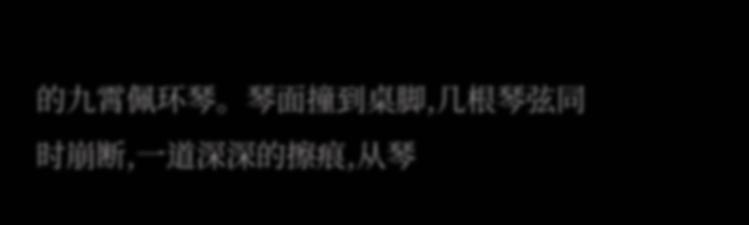的九霄佩环琴。琴面撞到桌脚,几根琴弦同时崩断,一道深深的擦痕,从琴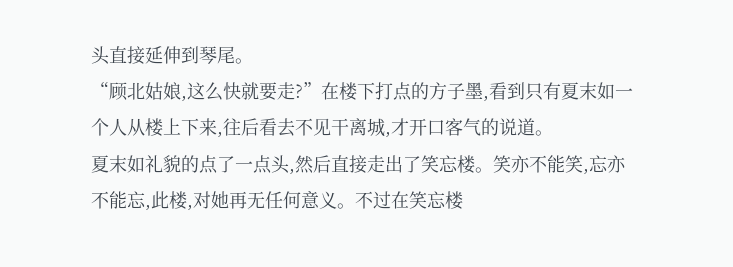头直接延伸到琴尾。
“顾北姑娘,这么快就要走?”在楼下打点的方子墨,看到只有夏末如一个人从楼上下来,往后看去不见干离城,才开口客气的说道。
夏末如礼貌的点了一点头,然后直接走出了笑忘楼。笑亦不能笑,忘亦不能忘,此楼,对她再无任何意义。不过在笑忘楼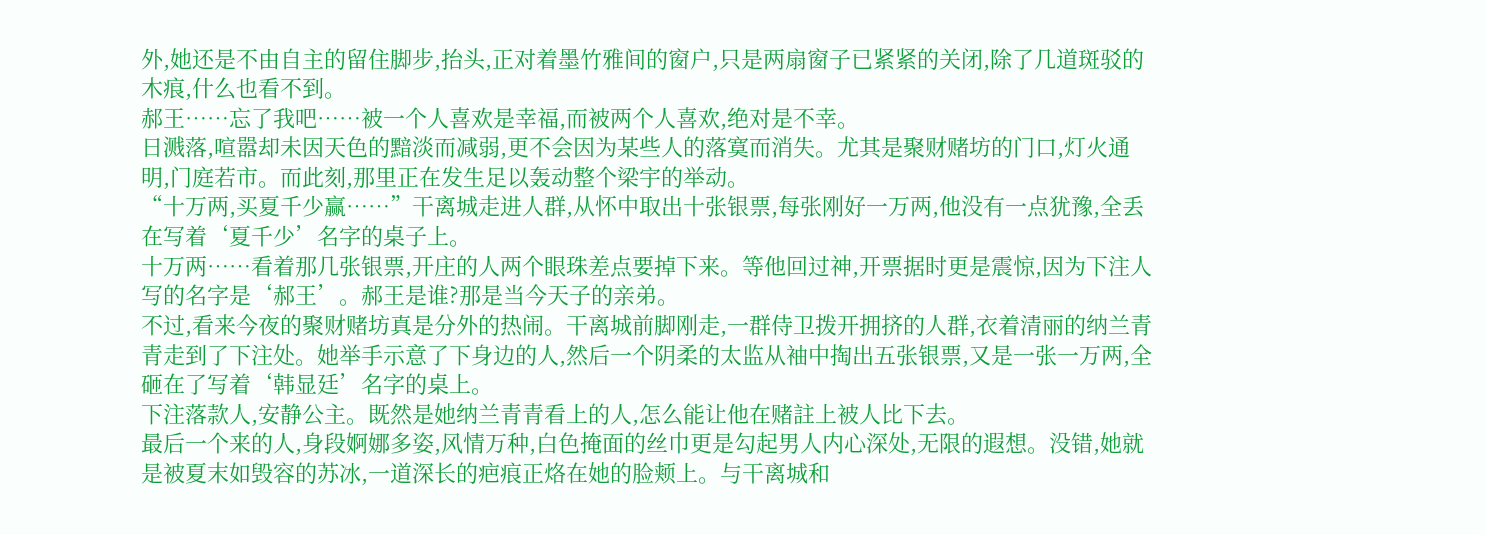外,她还是不由自主的留住脚步,抬头,正对着墨竹雅间的窗户,只是两扇窗子已紧紧的关闭,除了几道斑驳的木痕,什么也看不到。
郝王……忘了我吧……被一个人喜欢是幸福,而被两个人喜欢,绝对是不幸。
日溅落,喧嚣却未因天色的黯淡而减弱,更不会因为某些人的落寞而消失。尤其是聚财赌坊的门口,灯火通明,门庭若市。而此刻,那里正在发生足以轰动整个梁宇的举动。
“十万两,买夏千少赢……”干离城走进人群,从怀中取出十张银票,每张刚好一万两,他没有一点犹豫,全丢在写着‘夏千少’名字的桌子上。
十万两……看着那几张银票,开庄的人两个眼珠差点要掉下来。等他回过神,开票据时更是震惊,因为下注人写的名字是‘郝王’。郝王是谁?那是当今天子的亲弟。
不过,看来今夜的聚财赌坊真是分外的热闹。干离城前脚刚走,一群侍卫拨开拥挤的人群,衣着清丽的纳兰青青走到了下注处。她举手示意了下身边的人,然后一个阴柔的太监从袖中掏出五张银票,又是一张一万两,全砸在了写着‘韩显廷’名字的桌上。
下注落款人,安静公主。既然是她纳兰青青看上的人,怎么能让他在赌註上被人比下去。
最后一个来的人,身段婀娜多姿,风情万种,白色掩面的丝巾更是勾起男人内心深处,无限的遐想。没错,她就是被夏末如毁容的苏冰,一道深长的疤痕正烙在她的脸颊上。与干离城和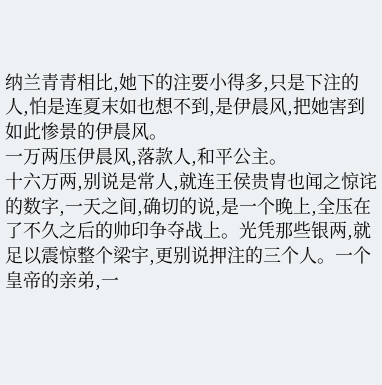纳兰青青相比,她下的注要小得多,只是下注的人,怕是连夏末如也想不到,是伊晨风,把她害到如此惨景的伊晨风。
一万两压伊晨风,落款人,和平公主。
十六万两,别说是常人,就连王侯贵胄也闻之惊诧的数字,一天之间,确切的说,是一个晚上,全压在了不久之后的帅印争夺战上。光凭那些银两,就足以震惊整个梁宇,更别说押注的三个人。一个皇帝的亲弟,一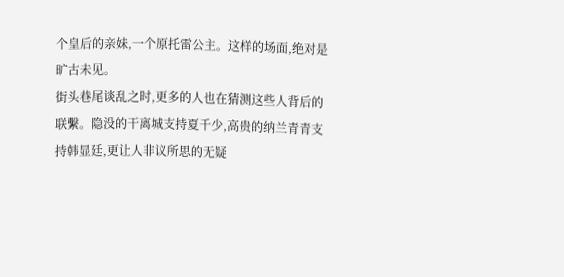个皇后的亲妹,一个原托雷公主。这样的场面,绝对是旷古未见。
街头巷尾谈乱之时,更多的人也在猜测这些人背后的联繫。隐没的干离城支持夏千少,高贵的纳兰青青支持韩显廷,更让人非议所思的无疑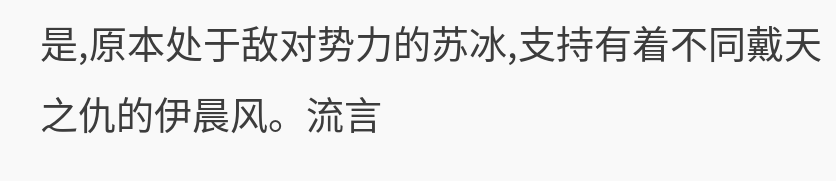是,原本处于敌对势力的苏冰,支持有着不同戴天之仇的伊晨风。流言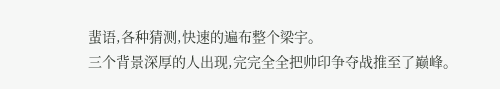蜚语,各种猜测,快速的遍布整个梁宇。
三个背景深厚的人出现,完完全全把帅印争夺战推至了巅峰。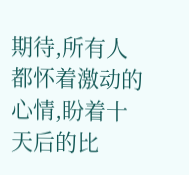期待,所有人都怀着激动的心情,盼着十天后的比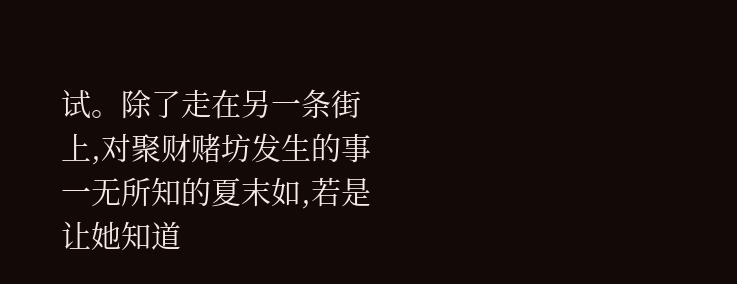试。除了走在另一条街上,对聚财赌坊发生的事一无所知的夏末如,若是让她知道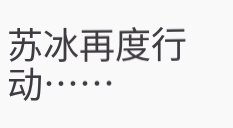苏冰再度行动……